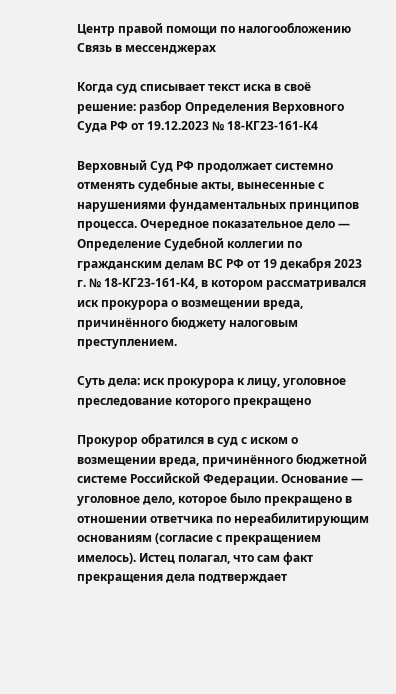Центр правой помощи по налогообложению
Связь в мессенджерах

Когда суд списывает текст иска в своё решение: разбор Определения Верховного Суда РФ от 19.12.2023 № 18-КГ23-161-К4

Верховный Суд РФ продолжает системно отменять судебные акты, вынесенные с нарушениями фундаментальных принципов процесса. Очередное показательное дело — Определение Судебной коллегии по гражданским делам ВС РФ от 19 декабря 2023 г. № 18-КГ23-161-К4, в котором рассматривался иск прокурора о возмещении вреда, причинённого бюджету налоговым преступлением.

Суть дела: иск прокурора к лицу, уголовное преследование которого прекращено

Прокурор обратился в суд с иском о возмещении вреда, причинённого бюджетной системе Российской Федерации. Основание — уголовное дело, которое было прекращено в отношении ответчика по нереабилитирующим основаниям (согласие с прекращением имелось). Истец полагал, что сам факт прекращения дела подтверждает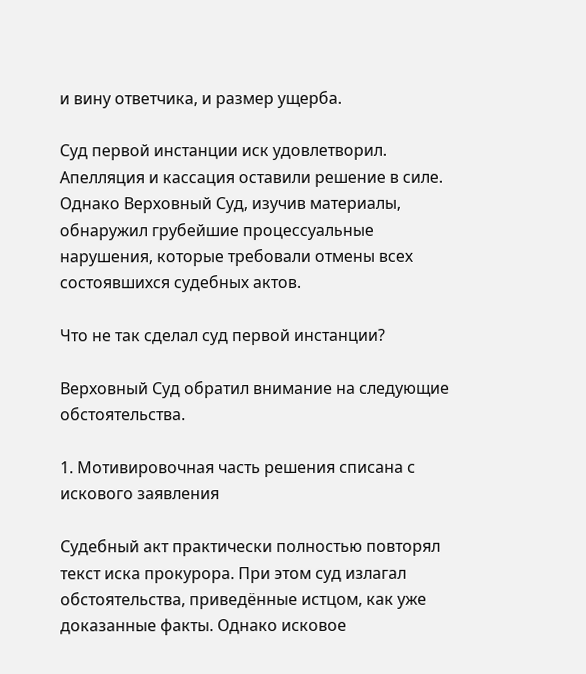и вину ответчика, и размер ущерба.

Суд первой инстанции иск удовлетворил. Апелляция и кассация оставили решение в силе. Однако Верховный Суд, изучив материалы, обнаружил грубейшие процессуальные нарушения, которые требовали отмены всех состоявшихся судебных актов.

Что не так сделал суд первой инстанции?

Верховный Суд обратил внимание на следующие обстоятельства.

1. Мотивировочная часть решения списана с искового заявления

Судебный акт практически полностью повторял текст иска прокурора. При этом суд излагал обстоятельства, приведённые истцом, как уже доказанные факты. Однако исковое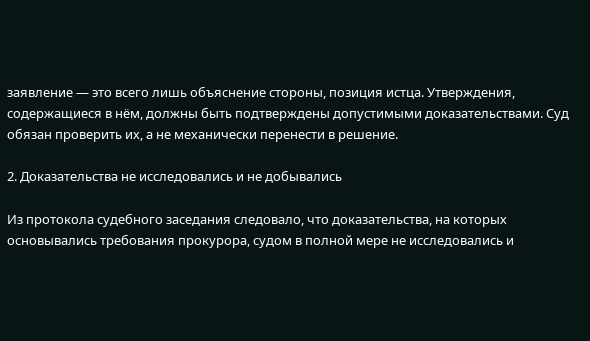заявление — это всего лишь объяснение стороны, позиция истца. Утверждения, содержащиеся в нём, должны быть подтверждены допустимыми доказательствами. Суд обязан проверить их, а не механически перенести в решение.

2. Доказательства не исследовались и не добывались

Из протокола судебного заседания следовало, что доказательства, на которых основывались требования прокурора, судом в полной мере не исследовались и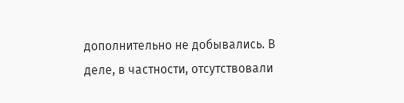дополнительно не добывались. В деле, в частности, отсутствовали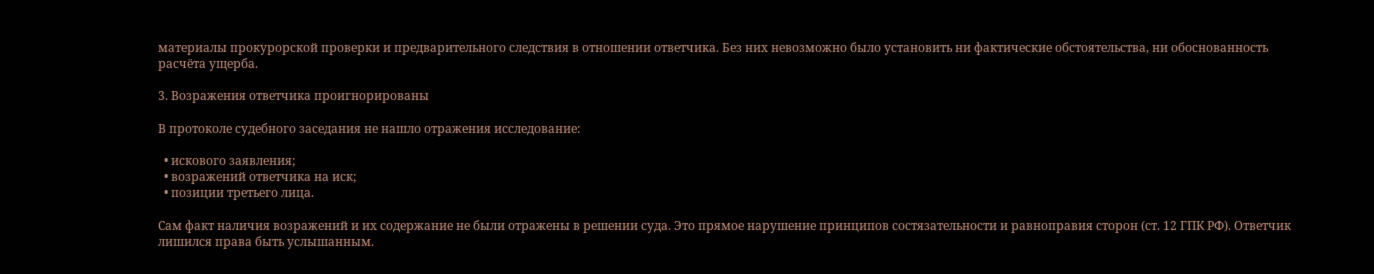материалы прокурорской проверки и предварительного следствия в отношении ответчика. Без них невозможно было установить ни фактические обстоятельства, ни обоснованность расчёта ущерба.

3. Возражения ответчика проигнорированы

В протоколе судебного заседания не нашло отражения исследование:

  • искового заявления;
  • возражений ответчика на иск;
  • позиции третьего лица.

Сам факт наличия возражений и их содержание не были отражены в решении суда. Это прямое нарушение принципов состязательности и равноправия сторон (ст. 12 ГПК РФ). Ответчик лишился права быть услышанным.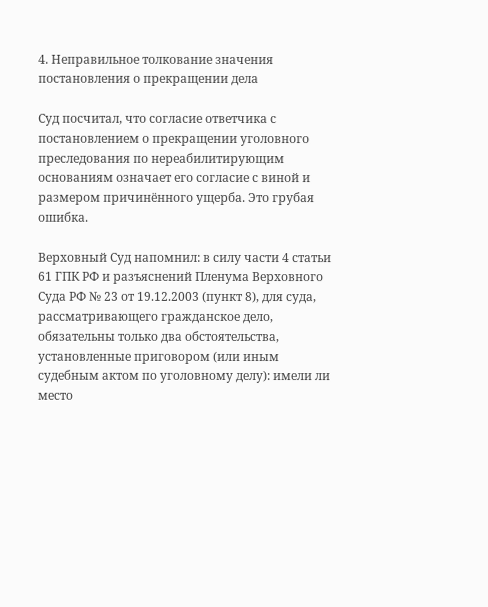4. Неправильное толкование значения постановления о прекращении дела

Суд посчитал, что согласие ответчика с постановлением о прекращении уголовного преследования по нереабилитирующим основаниям означает его согласие с виной и размером причинённого ущерба. Это грубая ошибка.

Верховный Суд напомнил: в силу части 4 статьи 61 ГПК РФ и разъяснений Пленума Верховного Суда РФ № 23 от 19.12.2003 (пункт 8), для суда, рассматривающего гражданское дело, обязательны только два обстоятельства, установленные приговором (или иным судебным актом по уголовному делу): имели ли место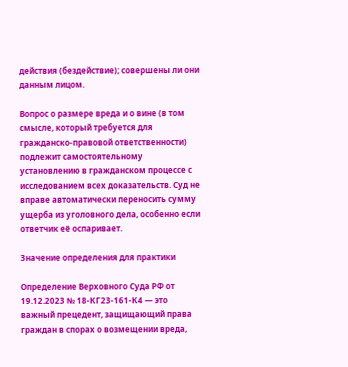действия (бездействие); совершены ли они данным лицом.

Вопрос о размере вреда и о вине (в том смысле, который требуется для гражданско-правовой ответственности) подлежит самостоятельному установлению в гражданском процессе с исследованием всех доказательств. Суд не вправе автоматически переносить сумму ущерба из уголовного дела, особенно если ответчик её оспаривает.

Значение определения для практики

Определение Верховного Суда РФ от 19.12.2023 № 18-КГ23-161-К4 — это важный прецедент, защищающий права граждан в спорах о возмещении вреда,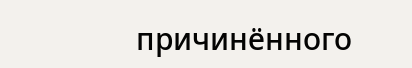причинённого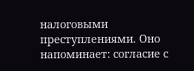налоговыми преступлениями. Оно напоминает: согласие с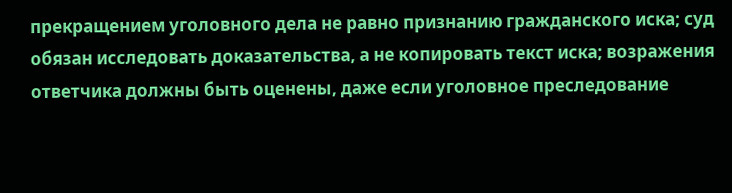прекращением уголовного дела не равно признанию гражданского иска; суд обязан исследовать доказательства, а не копировать текст иска; возражения ответчика должны быть оценены, даже если уголовное преследование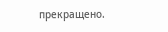прекращено.